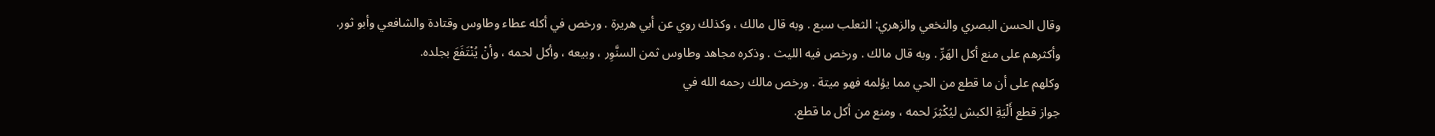وقال الحسن البصري والنخعي والزهري: الثعلب سبع . وبه قال مالك ، وكذلك روي عن أبي هريرة . ورخص في أكله عطاء وطاوس وقتادة والشافعي وأبو ثور.
وأكثرهم على منع أكل الهَرِّ . وبه قال مالك . ورخص فيه الليث . وذكره مجاهد وطاوس ثمن السنَّوِر ، وبيعه ، وأكل لحمه ، وأنْ يُنْتَفَعَ بجلده.
وكلهم على أن ما قطع من الحي مما يؤلمه فهو ميتة . ورخص مالك رحمه الله في
جواز قطع أَلْيَةِ الكبش ليُكْثِرَ لحمه ، ومنع من أكل ما قطع.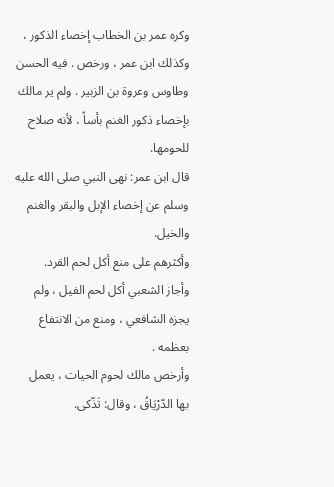وكره عمر بن الخطاب إخصاء الذكور ، وكذلك ابن عمر ، ورخص . فيه الحسن وطاوس وعروة بن الزبير . ولم ير مالك بإخصاء ذكور الغنم بأساً ، لأنه صلاح للحومها.
قال ابن عمر: نهى النبي صلى الله عليه وسلم عن إخصاء الإبل والبقر والغنم والخيل.
وأكثرهم على منع أكل لحم القرد.
وأجاز الشعبي أكل لحم الفيل ، ولم يجزه الشافعي ، ومنع من الانتفاع بعظمه .
وأرخص مالك لحوم الحيات ، يعمل بها الدّرْيَاقُ ، وقال: تَذّكى.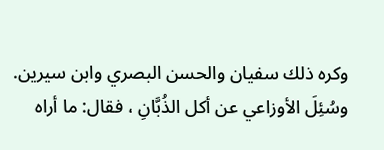وكره ذلك سفيان والحسن البصري وابن سيرين.
وسُئِلَ الأوزاعي عن أكل الذُبَّانِ ، فقال: ما أراه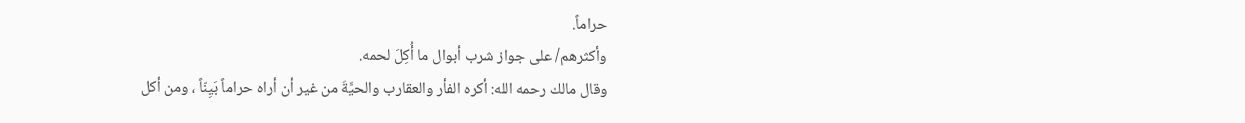حراماً.
وأكثرهم/ على جواز شرب أبوال ما أُكِلَ لحمه.
وقال مالك رحمه الله: أكره الفأر والعقارب والحيَّةَ من غير أن أراه حراماً بَيِنّاً ، ومن أكل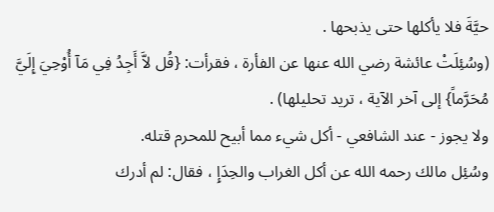حيَّةَ فلا يأكلها حتى يذبحها .
(وسُئِلَتْ عائشة رضي الله عنها عن الفأرة ، فقرأت: {قُل لاَّ أَجِدُ فِي مَآ أُوْحِيَ إِلَيَّ مُحَرَّماً} إلى آخر الآية ، تريد تحليلها) .
ولا يجوز - عند الشافعي - أكل شيء مما أبيح للمحرم قتله.
وسُئِل مالك رحمه الله عن أكل الغراب والحِدَإِ ، فقال: لم أدرك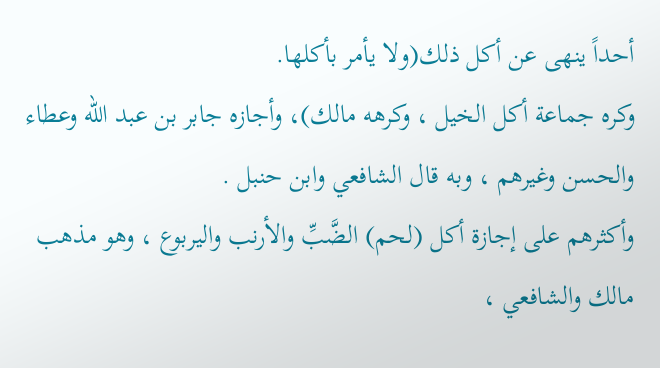أحداً ينهى عن أكل ذلك(ولا يأمر بأكلها.
وكره جماعة أكل الخيل ، وكرهه مالك)، وأجازه جابر بن عبد الله وعطاء والحسن وغيرهم ، وبه قال الشافعي وابن حنبل .
وأكثرهم على إجازة أكل (لحم) الضَّبِّ والأرنب واليربوع ، وهو مذهب مالك والشافعي ،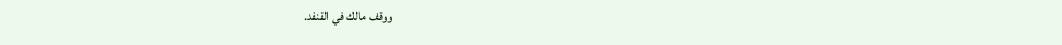ووقف مالك في القنفد.